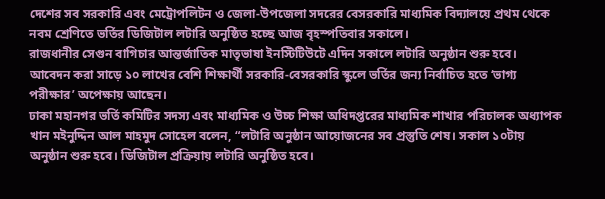দেশের সব সরকারি এবং মেট্রোপলিটন ও জেলা-উপজেলা সদরের বেসরকারি মাধ্যমিক বিদ্যালয়ে প্রথম থেকে নবম শ্রেণিতে ভর্তির ডিজিটাল লটারি অনুষ্ঠিত হচ্ছে আজ বৃহস্পতিবার সকালে।
রাজধানীর সেগুন বাগিচার আন্তর্জাতিক মাতৃভাষা ইনস্টিটিউটে এদিন সকালে লটারি অনুষ্ঠান শুরু হবে।
আবেদন করা সাড়ে ১০ লাখের বেশি শিক্ষার্থী সরকারি-বেসরকারি স্কুলে ভর্তির জন্য নির্বাচিত হতে ‘ভাগ্য পরীক্ষার’ অপেক্ষায় আছেন।
ঢাকা মহানগর ভর্তি কমিটির সদস্য এবং মাধ্যমিক ও উচ্চ শিক্ষা অধিদপ্তরের মাধ্যমিক শাখার পরিচালক অধ্যাপক খান মইনুদ্দিন আল মাহমুদ সোহেল বলেন, “লটারি অনুষ্ঠান আয়োজনের সব প্রস্তুতি শেষ। সকাল ১০টায় অনুষ্ঠান শুরু হবে। ডিজিটাল প্রক্রিয়ায় লটারি অনুষ্ঠিত হবে।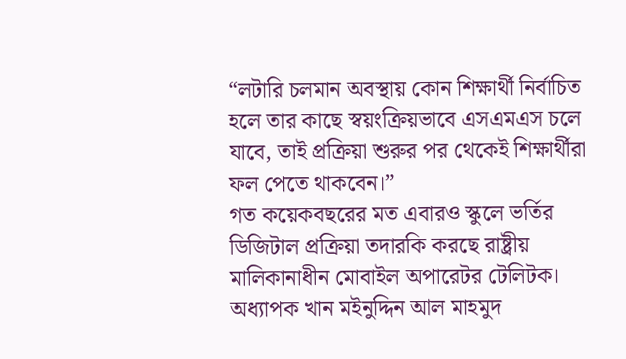“লটারি চলমান অবস্থায় কোন শিক্ষার্থী নির্বাচিত হলে তার কাছে স্বয়ংক্রিয়ভাবে এসএমএস চলে যাবে, তাই প্রক্রিয়া শুরুর পর থেকেই শিক্ষার্থীরা ফল পেতে থাকবেন।”
গত কয়েকবছরের মত এবারও স্কুলে ভর্তির ডিজিটাল প্রক্রিয়া তদারকি করছে রাষ্ট্রীয় মালিকানাধীন মোবাইল অপারেটর টেলিটক।
অধ্যাপক খান মইনুদ্দিন আল মাহমুদ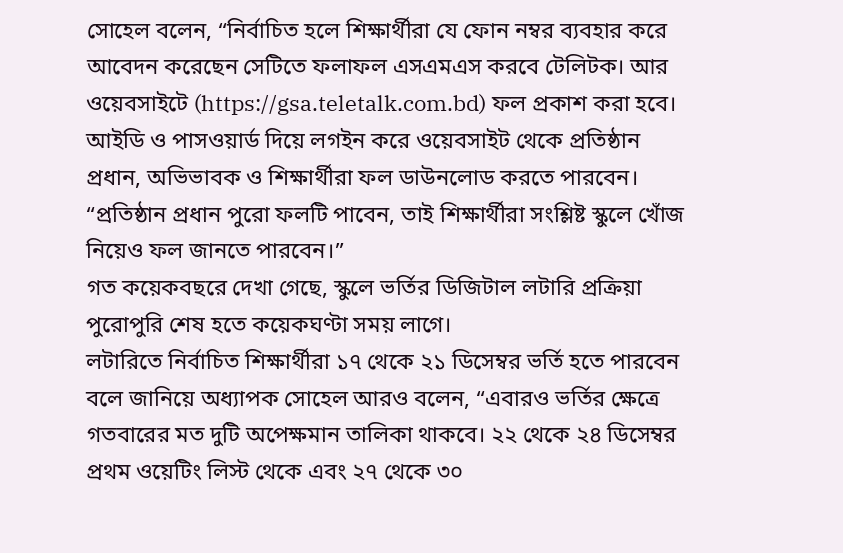সোহেল বলেন, “নির্বাচিত হলে শিক্ষার্থীরা যে ফোন নম্বর ব্যবহার করে আবেদন করেছেন সেটিতে ফলাফল এসএমএস করবে টেলিটক। আর ওয়েবসাইটে (https://gsa.teletalk.com.bd) ফল প্রকাশ করা হবে। আইডি ও পাসওয়ার্ড দিয়ে লগইন করে ওয়েবসাইট থেকে প্রতিষ্ঠান প্রধান, অভিভাবক ও শিক্ষার্থীরা ফল ডাউনলোড করতে পারবেন।
“প্রতিষ্ঠান প্রধান পুরো ফলটি পাবেন, তাই শিক্ষার্থীরা সংশ্লিষ্ট স্কুলে খোঁজ নিয়েও ফল জানতে পারবেন।”
গত কয়েকবছরে দেখা গেছে, স্কুলে ভর্তির ডিজিটাল লটারি প্রক্রিয়া পুরোপুরি শেষ হতে কয়েকঘণ্টা সময় লাগে।
লটারিতে নির্বাচিত শিক্ষার্থীরা ১৭ থেকে ২১ ডিসেম্বর ভর্তি হতে পারবেন বলে জানিয়ে অধ্যাপক সোহেল আরও বলেন, “এবারও ভর্তির ক্ষেত্রে গতবারের মত দুটি অপেক্ষমান তালিকা থাকবে। ২২ থেকে ২৪ ডিসেম্বর প্রথম ওয়েটিং লিস্ট থেকে এবং ২৭ থেকে ৩০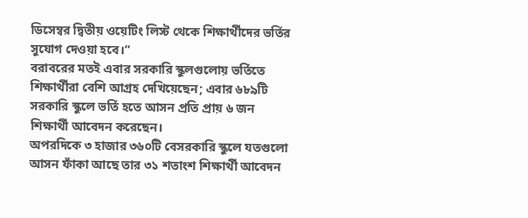ডিসেম্বর দ্বিতীয় ওয়েটিং লিস্ট থেকে শিক্ষার্থীদের ভর্তির সুযোগ দেওয়া হবে।”
বরাবরের মতই এবার সরকারি স্কুলগুলোয় ভর্তিতে শিক্ষার্থীরা বেশি আগ্রহ দেখিয়েছেন; এবার ৬৮৯টি সরকারি স্কুলে ভর্তি হতে আসন প্রতি প্রায় ৬ জন শিক্ষার্থী আবেদন করেছেন।
অপরদিকে ৩ হাজার ৩৬০টি বেসরকারি স্কুলে যতগুলো আসন ফাঁকা আছে তার ৩১ শতাংশ শিক্ষার্থী আবেদন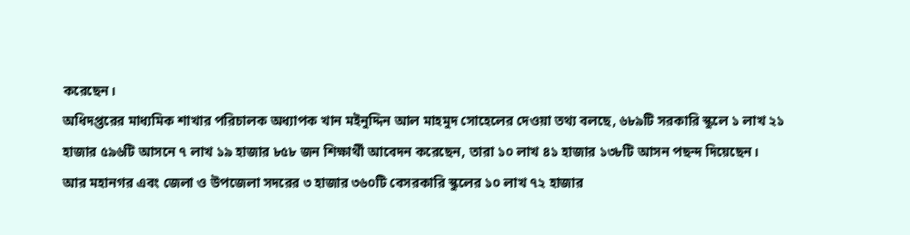করেছেন।
অধিদপ্তরের মাধ্যমিক শাখার পরিচালক অধ্যাপক খান মইনুদ্দিন আল মাহমুদ সোহেলের দেওয়া তথ্য বলছে, ৬৮৯টি সরকারি স্কুলে ১ লাখ ২১ হাজার ৫৯৬টি আসনে ৭ লাখ ১৯ হাজার ৮৫৮ জন শিক্ষার্থী আবেদন করেছেন, তারা ১০ লাখ ৪১ হাজার ১৩৮টি আসন পছন্দ দিয়েছেন।
আর মহানগর এবং জেলা ও উপজেলা সদরের ৩ হাজার ৩৬০টি বেসরকারি স্কুলের ১০ লাখ ৭২ হাজার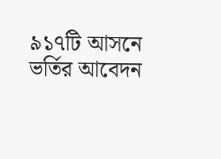৯১৭টি আসনে ভর্তির আবেদন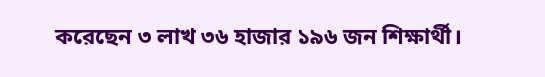করেছেন ৩ লাখ ৩৬ হাজার ১৯৬ জন শিক্ষার্থী।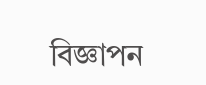বিজ্ঞাপন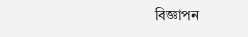বিজ্ঞাপন